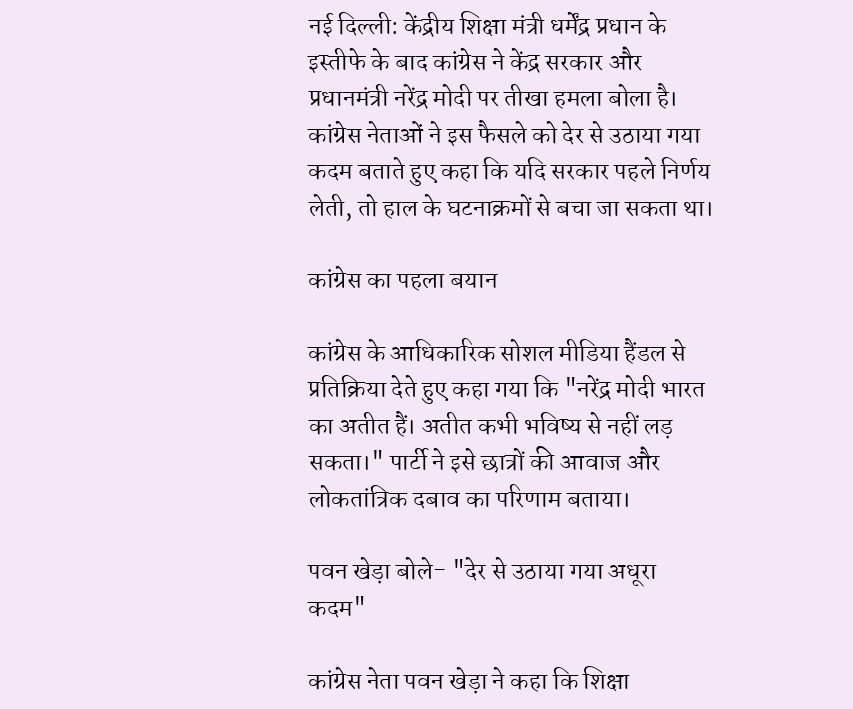नई दिल्ली: केंद्रीय शिक्षा मंत्री धर्मेंद्र प्रधान के इस्तीफे के बाद कांग्रेस ने केंद्र सरकार और प्रधानमंत्री नरेंद्र मोदी पर तीखा हमला बोला है। कांग्रेस नेताओं ने इस फैसले को देर से उठाया गया कदम बताते हुए कहा कि यदि सरकार पहले निर्णय लेती, तो हाल के घटनाक्रमों से बचा जा सकता था।

कांग्रेस का पहला बयान

कांग्रेस के आधिकारिक सोशल मीडिया हैंडल से प्रतिक्रिया देते हुए कहा गया कि "नरेंद्र मोदी भारत का अतीत हैं। अतीत कभी भविष्य से नहीं लड़ सकता।" पार्टी ने इसे छात्रों की आवाज और लोकतांत्रिक दबाव का परिणाम बताया।

पवन खेड़ा बोले- "देर से उठाया गया अधूरा कदम"

कांग्रेस नेता पवन खेड़ा ने कहा कि शिक्षा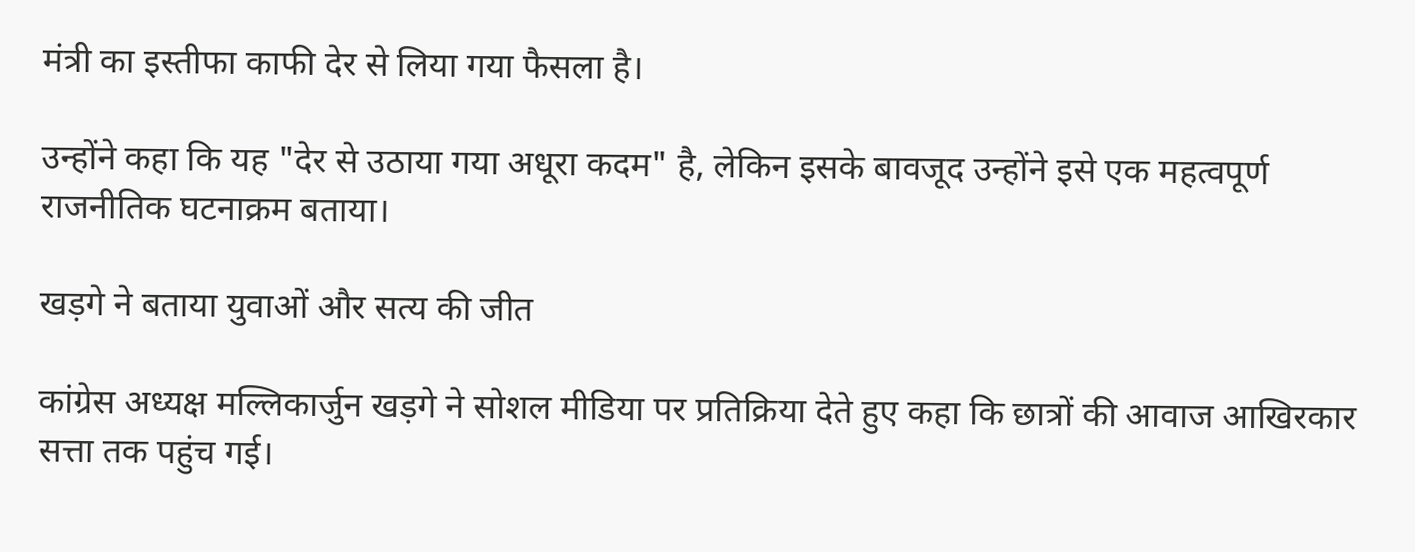मंत्री का इस्तीफा काफी देर से लिया गया फैसला है।

उन्होंने कहा कि यह "देर से उठाया गया अधूरा कदम" है, लेकिन इसके बावजूद उन्होंने इसे एक महत्वपूर्ण राजनीतिक घटनाक्रम बताया।

खड़गे ने बताया युवाओं और सत्य की जीत

कांग्रेस अध्यक्ष मल्लिकार्जुन खड़गे ने सोशल मीडिया पर प्रतिक्रिया देते हुए कहा कि छात्रों की आवाज आखिरकार सत्ता तक पहुंच गई।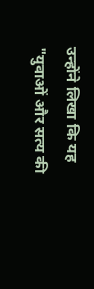उन्होंने लिखा कि यह "युवाओं और सत्य की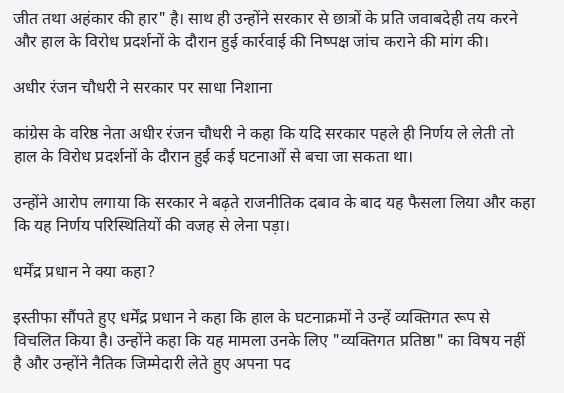जीत तथा अहंकार की हार" है। साथ ही उन्होंने सरकार से छात्रों के प्रति जवाबदेही तय करने और हाल के विरोध प्रदर्शनों के दौरान हुई कार्रवाई की निष्पक्ष जांच कराने की मांग की।

अधीर रंजन चौधरी ने सरकार पर साधा निशाना

कांग्रेस के वरिष्ठ नेता अधीर रंजन चौधरी ने कहा कि यदि सरकार पहले ही निर्णय ले लेती तो हाल के विरोध प्रदर्शनों के दौरान हुई कई घटनाओं से बचा जा सकता था।

उन्होंने आरोप लगाया कि सरकार ने बढ़ते राजनीतिक दबाव के बाद यह फैसला लिया और कहा कि यह निर्णय परिस्थितियों की वजह से लेना पड़ा।

धर्मेंद्र प्रधान ने क्या कहा?

इस्तीफा सौंपते हुए धर्मेंद्र प्रधान ने कहा कि हाल के घटनाक्रमों ने उन्हें व्यक्तिगत रूप से विचलित किया है। उन्होंने कहा कि यह मामला उनके लिए "व्यक्तिगत प्रतिष्ठा" का विषय नहीं है और उन्होंने नैतिक जिम्मेदारी लेते हुए अपना पद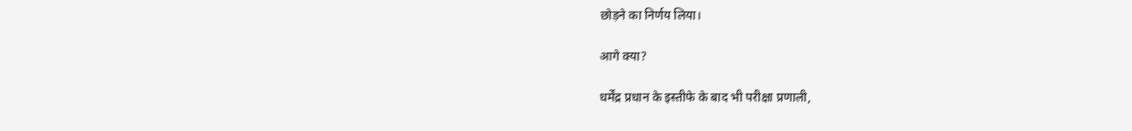छोड़ने का निर्णय लिया।

आगे क्या?

धर्मेंद्र प्रधान के इस्तीफे के बाद भी परीक्षा प्रणाली,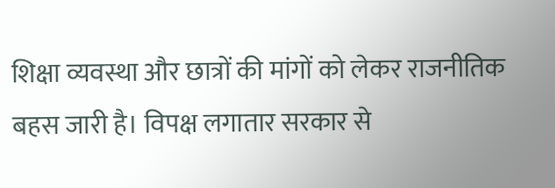शिक्षा व्यवस्था और छात्रों की मांगों को लेकर राजनीतिक बहस जारी है। विपक्ष लगातार सरकार से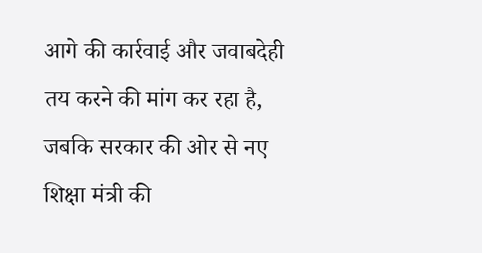आगे की कार्रवाई और जवाबदेही तय करने की मांग कर रहा है, जबकि सरकार की ओर से नए शिक्षा मंत्री की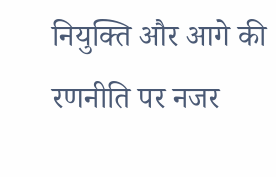नियुक्ति और आगे की रणनीति पर नजर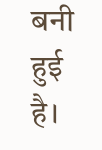बनी हुई है।